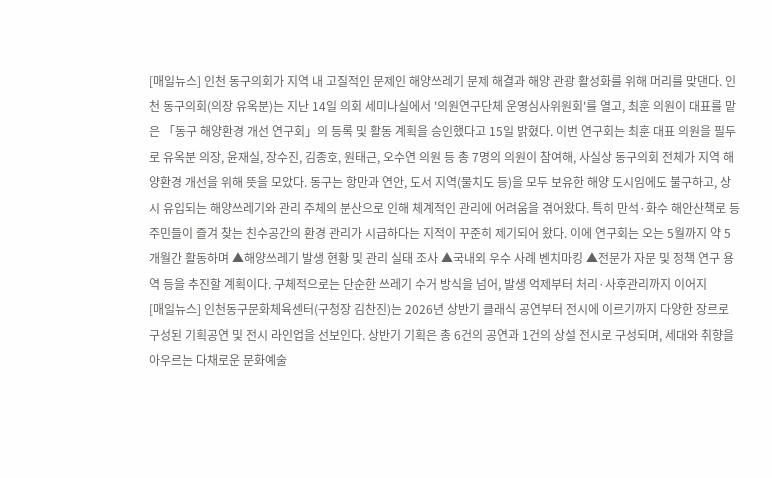[매일뉴스] 인천 동구의회가 지역 내 고질적인 문제인 해양쓰레기 문제 해결과 해양 관광 활성화를 위해 머리를 맞댄다. 인천 동구의회(의장 유옥분)는 지난 14일 의회 세미나실에서 '의원연구단체 운영심사위원회'를 열고, 최훈 의원이 대표를 맡은 「동구 해양환경 개선 연구회」의 등록 및 활동 계획을 승인했다고 15일 밝혔다. 이번 연구회는 최훈 대표 의원을 필두로 유옥분 의장, 윤재실, 장수진, 김종호, 원태근, 오수연 의원 등 총 7명의 의원이 참여해, 사실상 동구의회 전체가 지역 해양환경 개선을 위해 뜻을 모았다. 동구는 항만과 연안, 도서 지역(물치도 등)을 모두 보유한 해양 도시임에도 불구하고, 상시 유입되는 해양쓰레기와 관리 주체의 분산으로 인해 체계적인 관리에 어려움을 겪어왔다. 특히 만석·화수 해안산책로 등 주민들이 즐겨 찾는 친수공간의 환경 관리가 시급하다는 지적이 꾸준히 제기되어 왔다. 이에 연구회는 오는 5월까지 약 5개월간 활동하며 ▲해양쓰레기 발생 현황 및 관리 실태 조사 ▲국내외 우수 사례 벤치마킹 ▲전문가 자문 및 정책 연구 용역 등을 추진할 계획이다. 구체적으로는 단순한 쓰레기 수거 방식을 넘어, 발생 억제부터 처리·사후관리까지 이어지
[매일뉴스] 인천동구문화체육센터(구청장 김찬진)는 2026년 상반기 클래식 공연부터 전시에 이르기까지 다양한 장르로 구성된 기획공연 및 전시 라인업을 선보인다. 상반기 기획은 총 6건의 공연과 1건의 상설 전시로 구성되며, 세대와 취향을 아우르는 다채로운 문화예술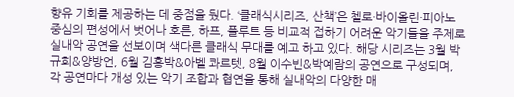향유 기회를 제공하는 데 중점을 뒀다. ‘클래식시리즈, 산책’은 첼로·바이올린·피아노 중심의 편성에서 벗어나 호른, 하프, 플루트 등 비교적 접하기 어려운 악기들을 주제로 실내악 공연을 선보이며 색다른 클래식 무대를 예고 하고 있다. 해당 시리즈는 3월 박규희&양방언, 6월 김홍박&아벨 콰르텟, 8월 이수빈&박예람의 공연으로 구성되며, 각 공연마다 개성 있는 악기 조합과 협연을 통해 실내악의 다양한 매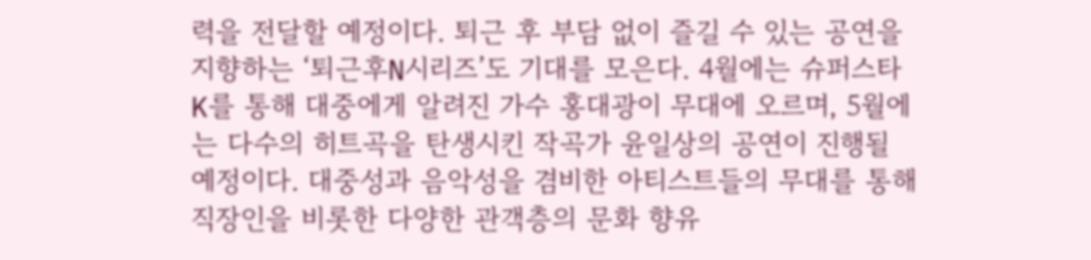력을 전달할 예정이다. 퇴근 후 부담 없이 즐길 수 있는 공연을 지향하는 ‘퇴근후N시리즈’도 기대를 모은다. 4월에는 슈퍼스타K를 통해 대중에게 알려진 가수 홍대광이 무대에 오르며, 5월에는 다수의 히트곡을 탄생시킨 작곡가 윤일상의 공연이 진행될 예정이다. 대중성과 음악성을 겸비한 아티스트들의 무대를 통해 직장인을 비롯한 다양한 관객층의 문화 향유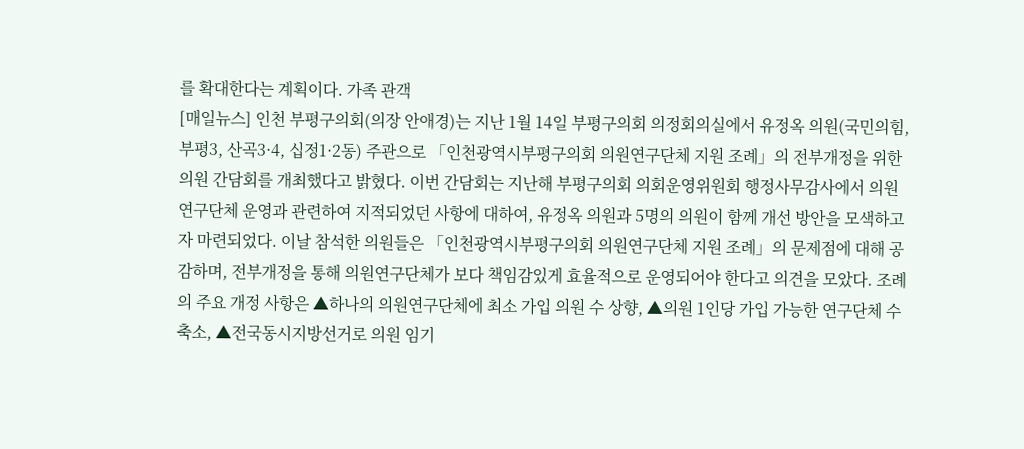를 확대한다는 계획이다. 가족 관객
[매일뉴스] 인천 부평구의회(의장 안애경)는 지난 1월 14일 부평구의회 의정회의실에서 유정옥 의원(국민의힘, 부평3, 산곡3·4, 십정1·2동) 주관으로 「인천광역시부평구의회 의원연구단체 지원 조례」의 전부개정을 위한 의원 간담회를 개최했다고 밝혔다. 이번 간담회는 지난해 부평구의회 의회운영위원회 행정사무감사에서 의원연구단체 운영과 관련하여 지적되었던 사항에 대하여, 유정옥 의원과 5명의 의원이 함께 개선 방안을 모색하고자 마련되었다. 이날 참석한 의원들은 「인천광역시부평구의회 의원연구단체 지원 조례」의 문제점에 대해 공감하며, 전부개정을 통해 의원연구단체가 보다 책임감있게 효율적으로 운영되어야 한다고 의견을 모았다. 조례의 주요 개정 사항은 ▲하나의 의원연구단체에 최소 가입 의원 수 상향, ▲의원 1인당 가입 가능한 연구단체 수 축소, ▲전국동시지방선거로 의원 임기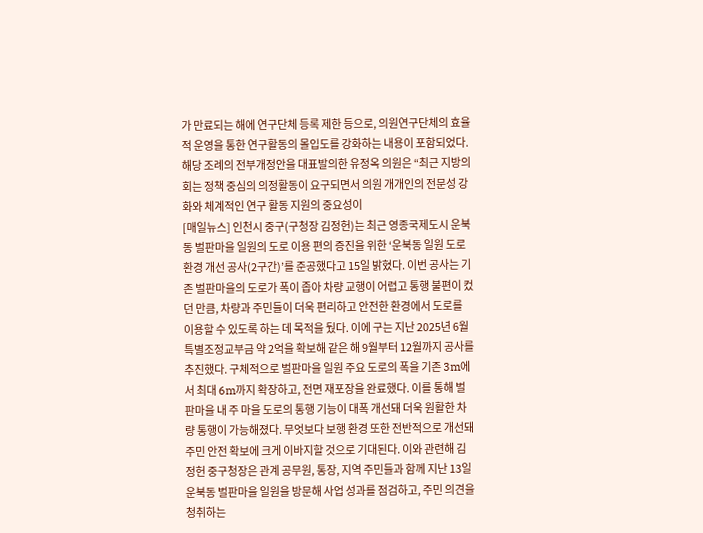가 만료되는 해에 연구단체 등록 제한 등으로, 의원연구단체의 효율적 운영을 통한 연구활동의 몰입도를 강화하는 내용이 포함되었다. 해당 조례의 전부개정안을 대표발의한 유정옥 의원은 “최근 지방의회는 정책 중심의 의정활동이 요구되면서 의원 개개인의 전문성 강화와 체계적인 연구 활동 지원의 중요성이
[매일뉴스] 인천시 중구(구청장 김정헌)는 최근 영종국제도시 운북동 벌판마을 일원의 도로 이용 편의 증진을 위한 ‘운북동 일원 도로 환경 개선 공사(2구간)’를 준공했다고 15일 밝혔다. 이번 공사는 기존 벌판마을의 도로가 폭이 좁아 차량 교행이 어렵고 통행 불편이 컸던 만큼, 차량과 주민들이 더욱 편리하고 안전한 환경에서 도로를 이용할 수 있도록 하는 데 목적을 뒀다. 이에 구는 지난 2025년 6월 특별조정교부금 약 2억을 확보해 같은 해 9월부터 12월까지 공사를 추진했다. 구체적으로 벌판마을 일원 주요 도로의 폭을 기존 3m에서 최대 6m까지 확장하고, 전면 재포장을 완료했다. 이를 통해 벌판마을 내 주 마을 도로의 통행 기능이 대폭 개선돼 더욱 원활한 차량 통행이 가능해졌다. 무엇보다 보행 환경 또한 전반적으로 개선돼 주민 안전 확보에 크게 이바지할 것으로 기대된다. 이와 관련해 김정헌 중구청장은 관계 공무원, 통장, 지역 주민들과 함께 지난 13일 운북동 벌판마을 일원을 방문해 사업 성과를 점검하고, 주민 의견을 청취하는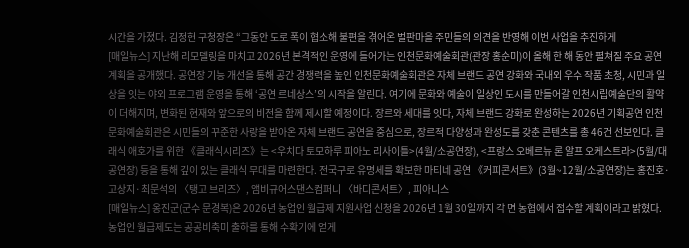시간을 가졌다. 김정헌 구청장은 “그동안 도로 폭이 협소해 불편을 겪어온 벌판마을 주민들의 의견을 반영해 이번 사업을 추진하게
[매일뉴스] 지난해 리모델링을 마치고 2026년 본격적인 운영에 들어가는 인천문화예술회관(관장 홍순미)이 올해 한 해 동안 펼쳐질 주요 공연 계획을 공개했다. 공연장 기능 개선을 통해 공간 경쟁력을 높인 인천문화예술회관은 자체 브랜드 공연 강화와 국내외 우수 작품 초청, 시민과 일상을 잇는 야외 프로그램 운영을 통해 ‘공연 르네상스’의 시작을 알린다. 여기에 문화와 예술이 일상인 도시를 만들어갈 인천시립예술단의 활약이 더해지며, 변화된 현재와 앞으로의 비전을 함께 제시할 예정이다. 장르와 세대를 잇다, 자체 브랜드 강화로 완성하는 2026년 기획공연 인천문화예술회관은 시민들의 꾸준한 사랑을 받아온 자체 브랜드 공연을 중심으로, 장르적 다양성과 완성도를 갖춘 콘텐츠를 총 46건 선보인다. 클래식 애호가를 위한 《클래식시리즈》는 <우치다 토모하루 피아노 리사이틀>(4월/소공연장), <프랑스 오베르뉴 론 알프 오케스트라>(5월/대공연장) 등을 통해 깊이 있는 클래식 무대를 마련한다. 전국구로 유명세를 확보한 마티네 공연 《커피콘서트》(3월~12월/소공연장)는 홍진호·고상지·최문석의 〈탱고 브리즈〉, 앰비규어스댄스컴퍼니 〈바디콘서트〉, 피아니스
[매일뉴스] 옹진군(군수 문경복)은 2026년 농업인 월급제 지원사업 신청을 2026년 1월 30일까지 각 면 농협에서 접수할 계획이라고 밝혔다. 농업인 월급제도는 공공비축미 출하를 통해 수확기에 얻게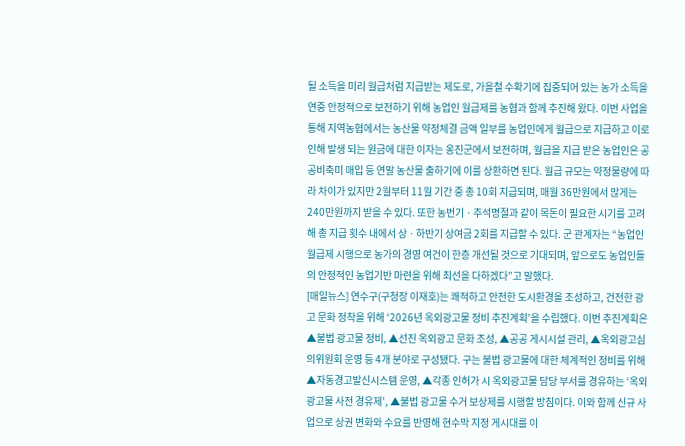될 소득을 미리 월급처럼 지급받는 제도로, 가을철 수확기에 집중되어 있는 농가 소득을 연중 안정적으로 보전하기 위해 농업인 월급제를 농협과 함께 추진해 왔다. 이번 사업을 통해 지역농협에서는 농산물 약정체결 금액 일부를 농업인에게 월급으로 지급하고 이로 인해 발생 되는 원금에 대한 이자는 옹진군에서 보전하며, 월급을 지급 받은 농업인은 공공비축미 매입 등 연말 농산물 출하기에 이를 상환하면 된다. 월급 규모는 약정물량에 따라 차이가 있지만 2월부터 11월 기간 중 총 10회 지급되며, 매월 36만원에서 많게는 240만원까지 받을 수 있다. 또한 농번기ㆍ추석명절과 같이 목돈이 필요한 시기를 고려해 총 지급 횟수 내에서 상ㆍ하반기 상여금 2회를 지급할 수 있다. 군 관계자는 “농업인 월급제 시행으로 농가의 경영 여건이 한층 개선될 것으로 기대되며, 앞으로도 농업인들의 안정적인 농업기반 마련을 위해 최선을 다하겠다”고 말했다.
[매일뉴스] 연수구(구청장 이재호)는 쾌적하고 안전한 도시환경을 조성하고, 건전한 광고 문화 정착을 위해 ‘2026년 옥외광고물 정비 추진계획’을 수립했다. 이번 추진계획은 ▲불법 광고물 정비, ▲선진 옥외광고 문화 조성, ▲공공 게시시설 관리, ▲옥외광고심의위원회 운영 등 4개 분야로 구성됐다. 구는 불법 광고물에 대한 체계적인 정비를 위해 ▲자동경고발신시스템 운영, ▲각종 인허가 시 옥외광고물 담당 부서를 경유하는 ‘옥외광고물 사전 경유제’, ▲불법 광고물 수거 보상제를 시행할 방침이다. 이와 함께 신규 사업으로 상권 변화와 수요를 반영해 현수막 지정 게시대를 이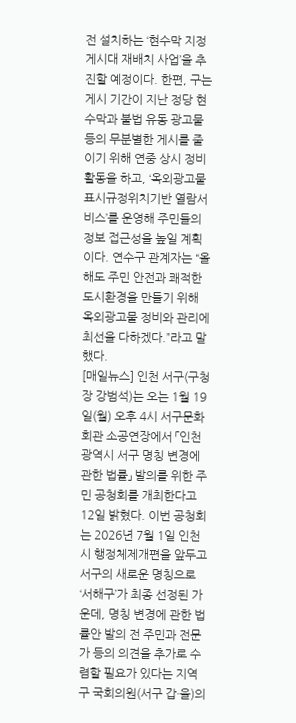전 설치하는 ‘현수막 지정게시대 재배치 사업’을 추진할 예정이다. 한편, 구는 게시 기간이 지난 정당 현수막과 불법 유동 광고물 등의 무분별한 게시를 줄이기 위해 연중 상시 정비 활동을 하고, ‘옥외광고물표시규정위치기반 열람서비스’를 운영해 주민들의 정보 접근성을 높일 계획이다. 연수구 관계자는 “올해도 주민 안전과 쾌적한 도시환경을 만들기 위해 옥외광고물 정비와 관리에 최선을 다하겠다.”라고 말했다.
[매일뉴스] 인천 서구(구청장 강범석)는 오는 1월 19일(월) 오후 4시 서구문화회관 소공연장에서 「인천광역시 서구 명칭 변경에 관한 법률」 발의를 위한 주민 공청회를 개최한다고 12일 밝혔다. 이번 공청회는 2026년 7월 1일 인천시 행정체제개편을 앞두고 서구의 새로운 명칭으로 ‘서해구’가 최종 선정된 가운데, 명칭 변경에 관한 법률안 발의 전 주민과 전문가 등의 의견을 추가로 수렴할 필요가 있다는 지역구 국회의원(서구 갑·을)의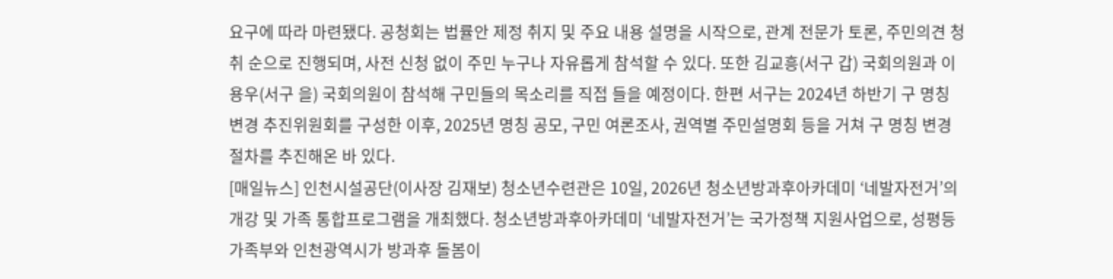요구에 따라 마련됐다. 공청회는 법률안 제정 취지 및 주요 내용 설명을 시작으로, 관계 전문가 토론, 주민의견 청취 순으로 진행되며, 사전 신청 없이 주민 누구나 자유롭게 참석할 수 있다. 또한 김교흥(서구 갑) 국회의원과 이용우(서구 을) 국회의원이 참석해 구민들의 목소리를 직접 들을 예정이다. 한편 서구는 2024년 하반기 구 명칭 변경 추진위원회를 구성한 이후, 2025년 명칭 공모, 구민 여론조사, 권역별 주민설명회 등을 거쳐 구 명칭 변경 절차를 추진해온 바 있다.
[매일뉴스] 인천시설공단(이사장 김재보) 청소년수련관은 10일, 2026년 청소년방과후아카데미 ‘네발자전거’의 개강 및 가족 통합프로그램을 개최했다. 청소년방과후아카데미 ‘네발자전거’는 국가정책 지원사업으로, 성평등가족부와 인천광역시가 방과후 돌봄이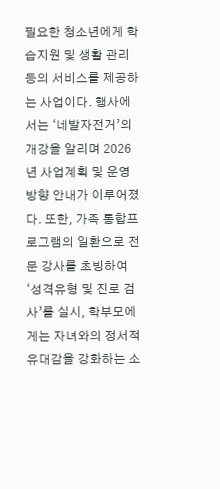필요한 청소년에게 학습지원 및 생활 관리 등의 서비스를 제공하는 사업이다. 행사에서는 ‘네발자전거’의 개강을 알리며 2026년 사업계획 및 운영 방향 안내가 이루어졌다. 또한, 가족 통합프로그램의 일환으로 전문 강사를 초빙하여 ‘성격유형 및 진로 검사’를 실시, 학부모에게는 자녀와의 정서적 유대감을 강화하는 소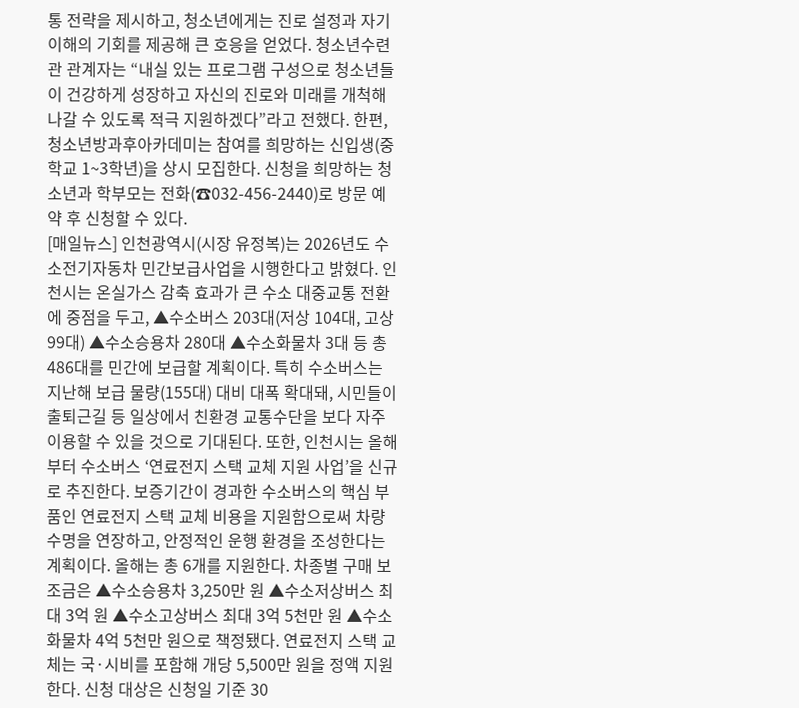통 전략을 제시하고, 청소년에게는 진로 설정과 자기 이해의 기회를 제공해 큰 호응을 얻었다. 청소년수련관 관계자는 “내실 있는 프로그램 구성으로 청소년들이 건강하게 성장하고 자신의 진로와 미래를 개척해 나갈 수 있도록 적극 지원하겠다”라고 전했다. 한편, 청소년방과후아카데미는 참여를 희망하는 신입생(중학교 1~3학년)을 상시 모집한다. 신청을 희망하는 청소년과 학부모는 전화(☎032-456-2440)로 방문 예약 후 신청할 수 있다.
[매일뉴스] 인천광역시(시장 유정복)는 2026년도 수소전기자동차 민간보급사업을 시행한다고 밝혔다. 인천시는 온실가스 감축 효과가 큰 수소 대중교통 전환에 중점을 두고, ▲수소버스 203대(저상 104대, 고상 99대) ▲수소승용차 280대 ▲수소화물차 3대 등 총 486대를 민간에 보급할 계획이다. 특히 수소버스는 지난해 보급 물량(155대) 대비 대폭 확대돼, 시민들이 출퇴근길 등 일상에서 친환경 교통수단을 보다 자주 이용할 수 있을 것으로 기대된다. 또한, 인천시는 올해부터 수소버스 ‘연료전지 스택 교체 지원 사업’을 신규로 추진한다. 보증기간이 경과한 수소버스의 핵심 부품인 연료전지 스택 교체 비용을 지원함으로써 차량 수명을 연장하고, 안정적인 운행 환경을 조성한다는 계획이다. 올해는 총 6개를 지원한다. 차종별 구매 보조금은 ▲수소승용차 3,250만 원 ▲수소저상버스 최대 3억 원 ▲수소고상버스 최대 3억 5천만 원 ▲수소화물차 4억 5천만 원으로 책정됐다. 연료전지 스택 교체는 국·시비를 포함해 개당 5,500만 원을 정액 지원한다. 신청 대상은 신청일 기준 30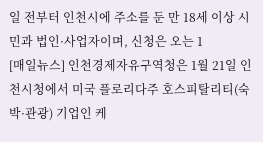일 전부터 인천시에 주소를 둔 만 18세 이상 시민과 법인·사업자이며, 신청은 오는 1
[매일뉴스] 인천경제자유구역청은 1월 21일 인천시청에서 미국 플로리다주 호스피탈리티(숙박·관광) 기업인 케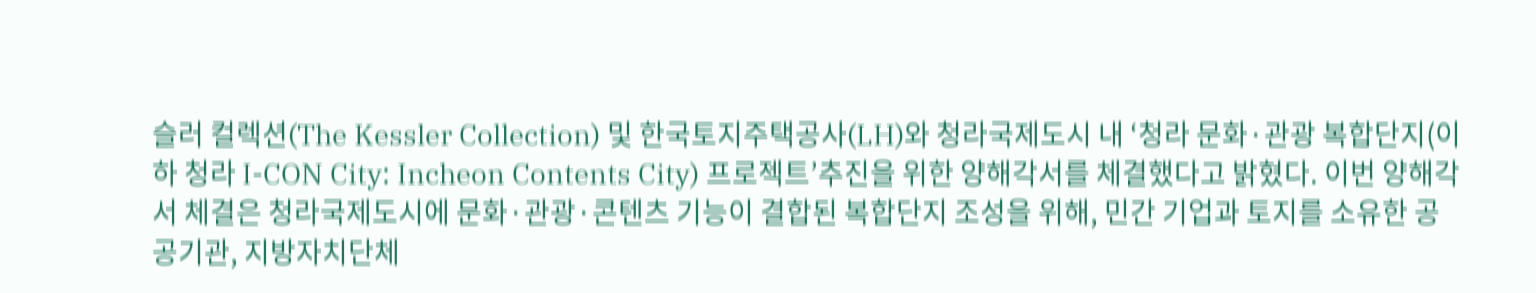슬러 컬렉션(The Kessler Collection) 및 한국토지주택공사(LH)와 청라국제도시 내 ‘청라 문화·관광 복합단지(이하 청라 I-CON City: Incheon Contents City) 프로젝트’추진을 위한 양해각서를 체결했다고 밝혔다. 이번 양해각서 체결은 청라국제도시에 문화·관광·콘텐츠 기능이 결합된 복합단지 조성을 위해, 민간 기업과 토지를 소유한 공공기관, 지방자치단체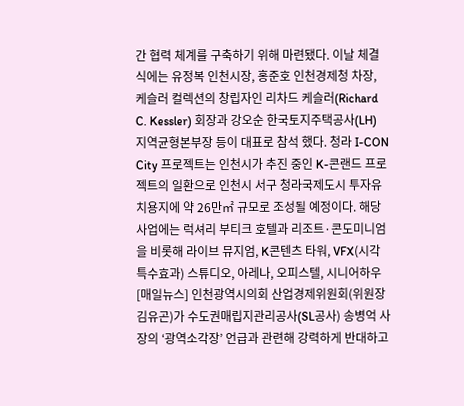간 협력 체계를 구축하기 위해 마련됐다. 이날 체결식에는 유정복 인천시장, 홍준호 인천경제청 차장, 케슬러 컬렉션의 창립자인 리차드 케슬러(Richard C. Kessler) 회장과 강오순 한국토지주택공사(LH) 지역균형본부장 등이 대표로 참석 했다. 청라 I-CON City 프로젝트는 인천시가 추진 중인 K-콘랜드 프로젝트의 일환으로 인천시 서구 청라국제도시 투자유치용지에 약 26만㎡ 규모로 조성될 예정이다. 해당 사업에는 럭셔리 부티크 호텔과 리조트·콘도미니엄을 비롯해 라이브 뮤지엄, K콘텐츠 타워, VFX(시각 특수효과) 스튜디오, 아레나, 오피스텔, 시니어하우
[매일뉴스] 인천광역시의회 산업경제위원회(위원장 김유곤)가 수도권매립지관리공사(SL공사) 송병억 사장의 ‘광역소각장’ 언급과 관련해 강력하게 반대하고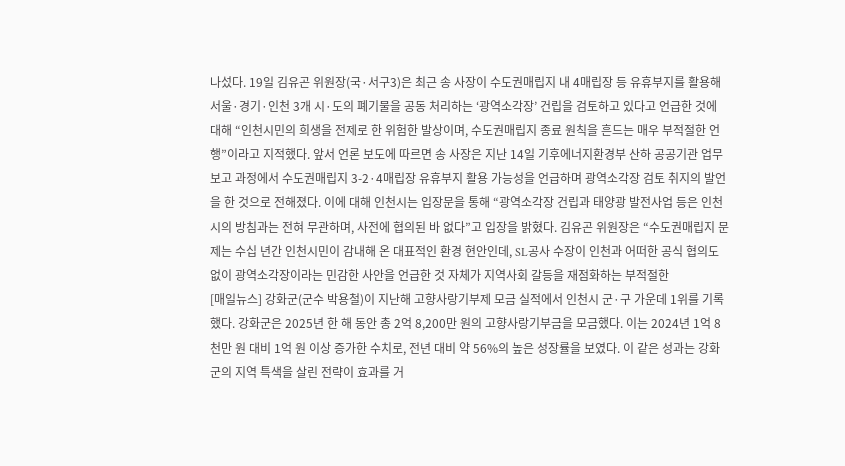나섰다. 19일 김유곤 위원장(국·서구3)은 최근 송 사장이 수도권매립지 내 4매립장 등 유휴부지를 활용해 서울·경기·인천 3개 시·도의 폐기물을 공동 처리하는 ‘광역소각장’ 건립을 검토하고 있다고 언급한 것에 대해 “인천시민의 희생을 전제로 한 위험한 발상이며, 수도권매립지 종료 원칙을 흔드는 매우 부적절한 언행”이라고 지적했다. 앞서 언론 보도에 따르면 송 사장은 지난 14일 기후에너지환경부 산하 공공기관 업무보고 과정에서 수도권매립지 3-2·4매립장 유휴부지 활용 가능성을 언급하며 광역소각장 검토 취지의 발언을 한 것으로 전해졌다. 이에 대해 인천시는 입장문을 통해 “광역소각장 건립과 태양광 발전사업 등은 인천시의 방침과는 전혀 무관하며, 사전에 협의된 바 없다”고 입장을 밝혔다. 김유곤 위원장은 “수도권매립지 문제는 수십 년간 인천시민이 감내해 온 대표적인 환경 현안인데, SL공사 수장이 인천과 어떠한 공식 협의도 없이 광역소각장이라는 민감한 사안을 언급한 것 자체가 지역사회 갈등을 재점화하는 부적절한
[매일뉴스] 강화군(군수 박용철)이 지난해 고향사랑기부제 모금 실적에서 인천시 군·구 가운데 1위를 기록했다. 강화군은 2025년 한 해 동안 총 2억 8,200만 원의 고향사랑기부금을 모금했다. 이는 2024년 1억 8천만 원 대비 1억 원 이상 증가한 수치로, 전년 대비 약 56%의 높은 성장률을 보였다. 이 같은 성과는 강화군의 지역 특색을 살린 전략이 효과를 거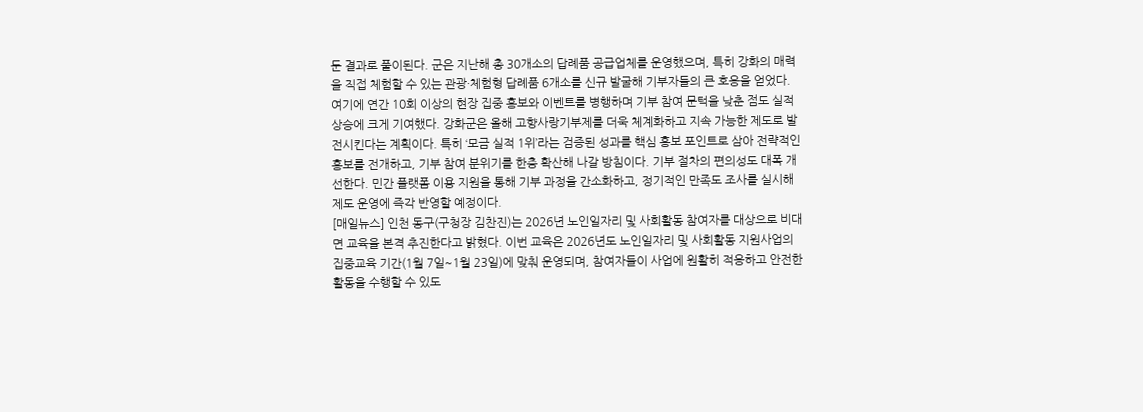둔 결과로 풀이된다. 군은 지난해 총 30개소의 답례품 공급업체를 운영했으며, 특히 강화의 매력을 직접 체험할 수 있는 관광·체험형 답례품 6개소를 신규 발굴해 기부자들의 큰 호응을 얻었다. 여기에 연간 10회 이상의 현장 집중 홍보와 이벤트를 병행하며 기부 참여 문턱을 낮춘 점도 실적 상승에 크게 기여했다. 강화군은 올해 고향사랑기부제를 더욱 체계화하고 지속 가능한 제도로 발전시킨다는 계획이다. 특히 ‘모금 실적 1위’라는 검증된 성과를 핵심 홍보 포인트로 삼아 전략적인 홍보를 전개하고, 기부 참여 분위기를 한층 확산해 나갈 방침이다. 기부 절차의 편의성도 대폭 개선한다. 민간 플랫폼 이용 지원을 통해 기부 과정을 간소화하고, 정기적인 만족도 조사를 실시해 제도 운영에 즉각 반영할 예정이다.
[매일뉴스] 인천 동구(구청장 김찬진)는 2026년 노인일자리 및 사회활동 참여자를 대상으로 비대면 교육을 본격 추진한다고 밝혔다. 이번 교육은 2026년도 노인일자리 및 사회활동 지원사업의 집중교육 기간(1월 7일~1월 23일)에 맞춰 운영되며, 참여자들이 사업에 원활히 적응하고 안전한 활동을 수행할 수 있도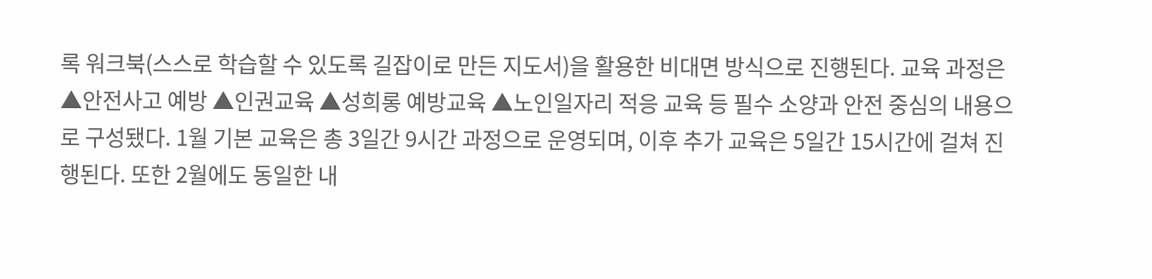록 워크북(스스로 학습할 수 있도록 길잡이로 만든 지도서)을 활용한 비대면 방식으로 진행된다. 교육 과정은 ▲안전사고 예방 ▲인권교육 ▲성희롱 예방교육 ▲노인일자리 적응 교육 등 필수 소양과 안전 중심의 내용으로 구성됐다. 1월 기본 교육은 총 3일간 9시간 과정으로 운영되며, 이후 추가 교육은 5일간 15시간에 걸쳐 진행된다. 또한 2월에도 동일한 내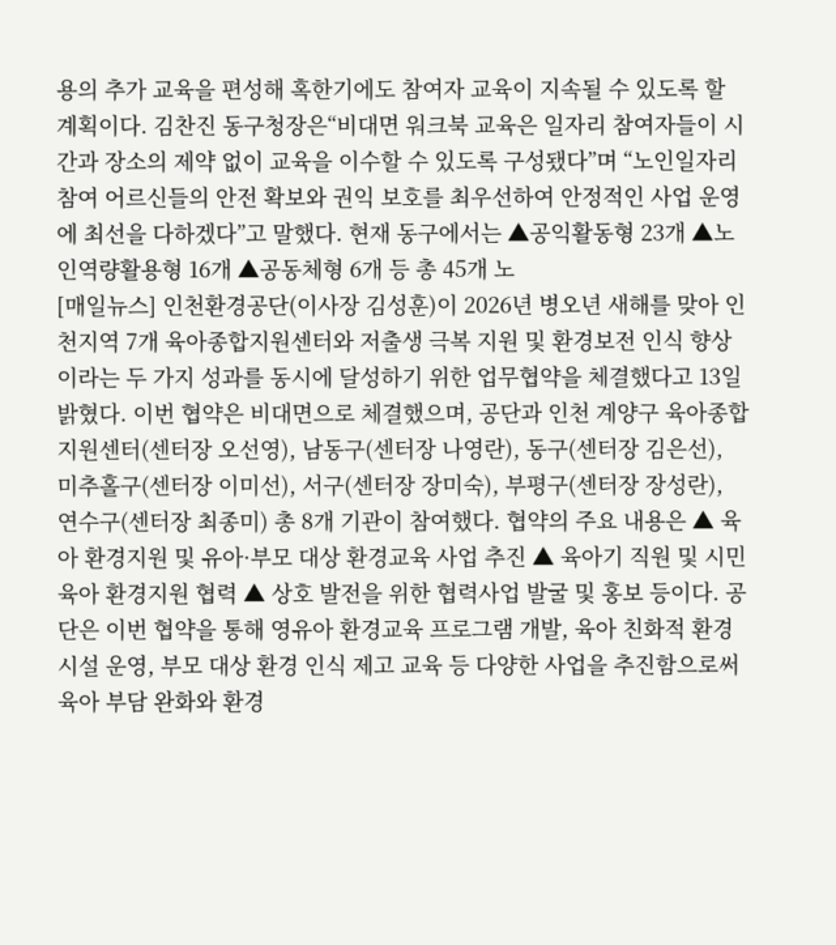용의 추가 교육을 편성해 혹한기에도 참여자 교육이 지속될 수 있도록 할 계획이다. 김찬진 동구청장은“비대면 워크북 교육은 일자리 참여자들이 시간과 장소의 제약 없이 교육을 이수할 수 있도록 구성됐다”며 “노인일자리 참여 어르신들의 안전 확보와 권익 보호를 최우선하여 안정적인 사업 운영에 최선을 다하겠다”고 말했다. 현재 동구에서는 ▲공익활동형 23개 ▲노인역량활용형 16개 ▲공동체형 6개 등 총 45개 노
[매일뉴스] 인천환경공단(이사장 김성훈)이 2026년 병오년 새해를 맞아 인천지역 7개 육아종합지원센터와 저출생 극복 지원 및 환경보전 인식 향상이라는 두 가지 성과를 동시에 달성하기 위한 업무협약을 체결했다고 13일 밝혔다. 이번 협약은 비대면으로 체결했으며, 공단과 인천 계양구 육아종합지원센터(센터장 오선영), 남동구(센터장 나영란), 동구(센터장 김은선), 미추홀구(센터장 이미선), 서구(센터장 장미숙), 부평구(센터장 장성란), 연수구(센터장 최종미) 총 8개 기관이 참여했다. 협약의 주요 내용은 ▲ 육아 환경지원 및 유아·부모 대상 환경교육 사업 추진 ▲ 육아기 직원 및 시민 육아 환경지원 협력 ▲ 상호 발전을 위한 협력사업 발굴 및 홍보 등이다. 공단은 이번 협약을 통해 영유아 환경교육 프로그램 개발, 육아 친화적 환경시설 운영, 부모 대상 환경 인식 제고 교육 등 다양한 사업을 추진함으로써 육아 부담 완화와 환경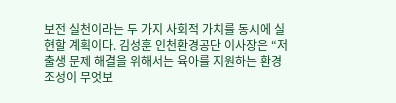보전 실천이라는 두 가지 사회적 가치를 동시에 실현할 계획이다. 김성훈 인천환경공단 이사장은 “저출생 문제 해결을 위해서는 육아를 지원하는 환경 조성이 무엇보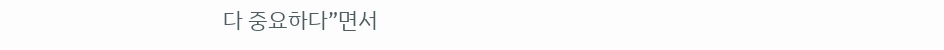다 중요하다”면서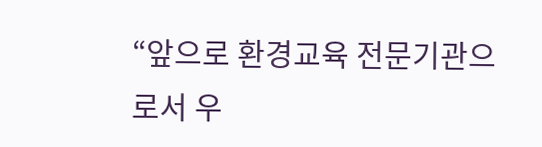“앞으로 환경교육 전문기관으로서 우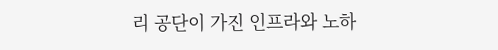리 공단이 가진 인프라와 노하